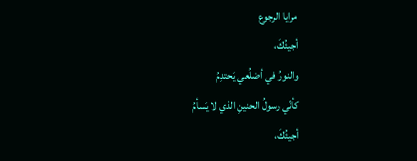مرايا الرجوع
أجيئُكَ،
والنورُ في أضلُعي يَحتدِمُ
كأنّي رسولُ الحنينِ الذي لا يَسأمُ
أجيئُكَ،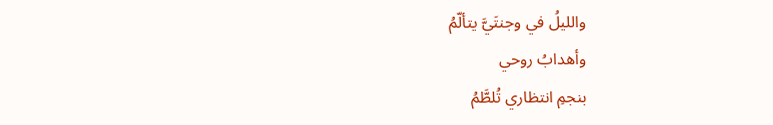والليلُ في وجنتَيَّ يتألّمُ
وأهدابُ روحي
بنجمِ انتظاري تُلطَّمُ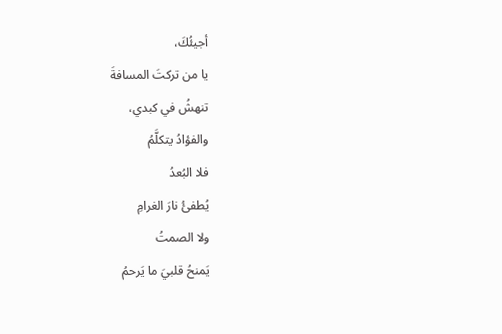أجيئُكَ،
يا من تركتَ المسافةَ
تنهشُ في كبدي،
والفؤادُ يتكلَّمُ
فلا البُعدُ
يُطفئُ نارَ الغرامِ
ولا الصمتُ
يَمنحُ قلبيَ ما يَرحمُ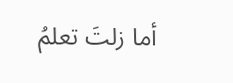أما زلتَ تعلمُ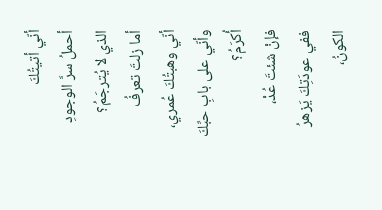أنّي أتيتُكَ
أحملُ سرَّ الوجودِ
الذي لا يُترجَمُ؟
أما زلتَ تعرفُ
أنّي وهبتُكَ عُمري،
وأنّي على بابِ حبِّكَ أُكرَمُ؟
فإنْ شئتَ عُدْ،
ففي عودَتِكَ يَزهرُ الكونُ،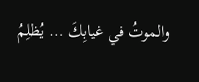والموتُ في غيابِكَ … يُظلِمُ